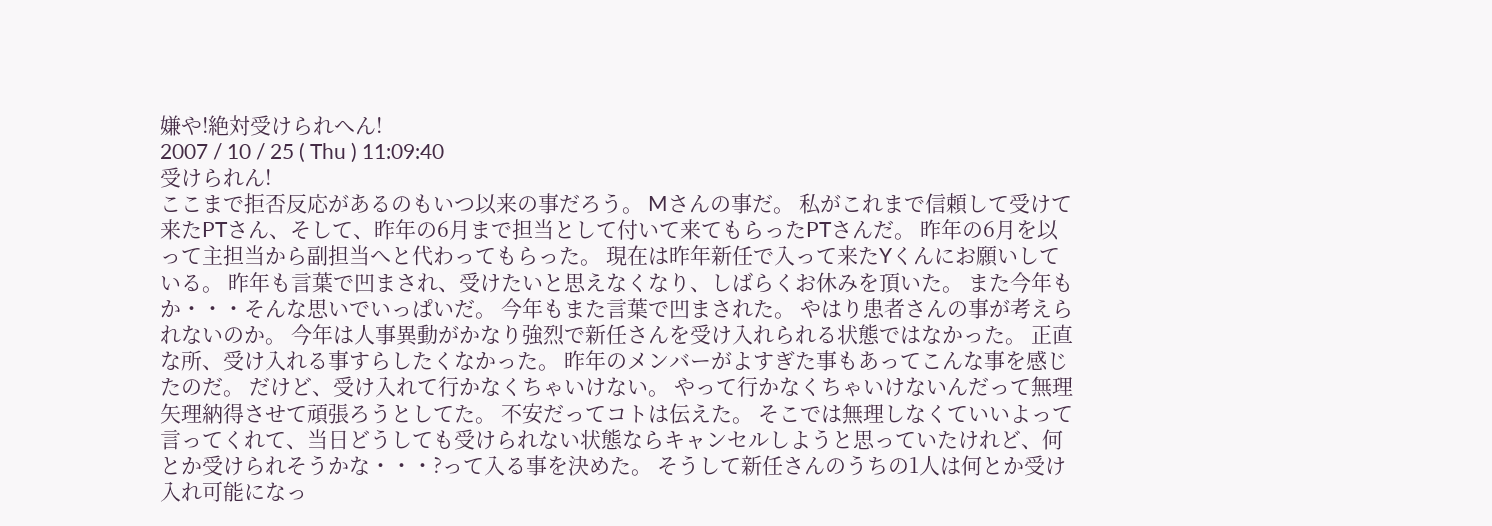嫌や!絶対受けられへん!
2007 / 10 / 25 ( Thu ) 11:09:40
受けられん!
ここまで拒否反応があるのもいつ以来の事だろう。 Mさんの事だ。 私がこれまで信頼して受けて来たPTさん、そして、昨年の6月まで担当として付いて来てもらったPTさんだ。 昨年の6月を以って主担当から副担当へと代わってもらった。 現在は昨年新任で入って来たYくんにお願いしている。 昨年も言葉で凹まされ、受けたいと思えなくなり、しばらくお休みを頂いた。 また今年もか・・・そんな思いでいっぱいだ。 今年もまた言葉で凹まされた。 やはり患者さんの事が考えられないのか。 今年は人事異動がかなり強烈で新任さんを受け入れられる状態ではなかった。 正直な所、受け入れる事すらしたくなかった。 昨年のメンバーがよすぎた事もあってこんな事を感じたのだ。 だけど、受け入れて行かなくちゃいけない。 やって行かなくちゃいけないんだって無理矢理納得させて頑張ろうとしてた。 不安だってコトは伝えた。 そこでは無理しなくていいよって言ってくれて、当日どうしても受けられない状態ならキャンセルしようと思っていたけれど、何とか受けられそうかな・・・?って入る事を決めた。 そうして新任さんのうちの1人は何とか受け入れ可能になっ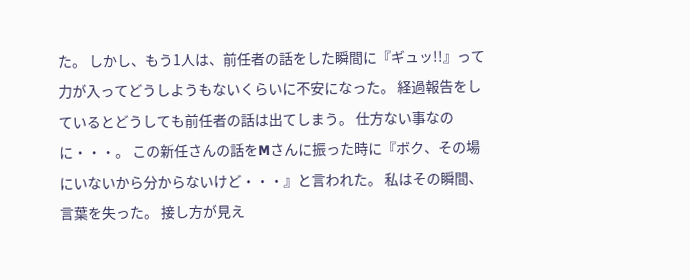た。 しかし、もう1人は、前任者の話をした瞬間に『ギュッ!!』って力が入ってどうしようもないくらいに不安になった。 経過報告をしているとどうしても前任者の話は出てしまう。 仕方ない事なのに・・・。 この新任さんの話をMさんに振った時に『ボク、その場にいないから分からないけど・・・』と言われた。 私はその瞬間、言葉を失った。 接し方が見え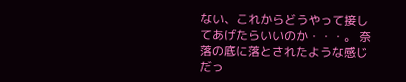ない、これからどうやって接してあげたらいいのか・・・。 奈落の底に落とされたような感じだっ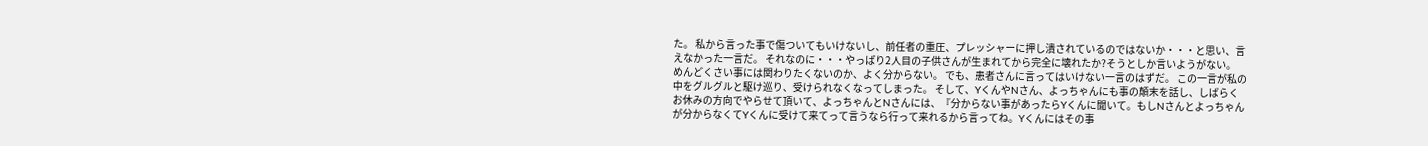た。 私から言った事で傷ついてもいけないし、前任者の重圧、プレッシャーに押し潰されているのではないか・・・と思い、言えなかった一言だ。 それなのに・・・やっぱり2人目の子供さんが生まれてから完全に壊れたか?そうとしか言いようがない。 めんどくさい事には関わりたくないのか、よく分からない。 でも、患者さんに言ってはいけない一言のはずだ。 この一言が私の中をグルグルと駆け巡り、受けられなくなってしまった。 そして、YくんやNさん、よっちゃんにも事の顛末を話し、しばらくお休みの方向でやらせて頂いて、よっちゃんとNさんには、『分からない事があったらYくんに聞いて。もしNさんとよっちゃんが分からなくてYくんに受けて来てって言うなら行って来れるから言ってね。Yくんにはその事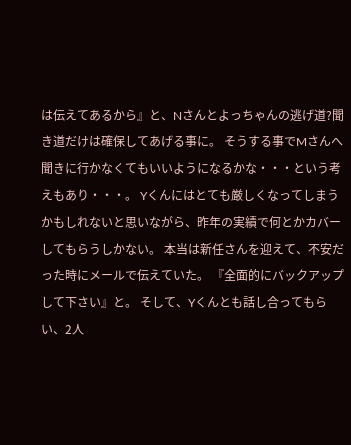は伝えてあるから』と、Nさんとよっちゃんの逃げ道?聞き道だけは確保してあげる事に。 そうする事でMさんへ聞きに行かなくてもいいようになるかな・・・という考えもあり・・・。 Yくんにはとても厳しくなってしまうかもしれないと思いながら、昨年の実績で何とかカバーしてもらうしかない。 本当は新任さんを迎えて、不安だった時にメールで伝えていた。 『全面的にバックアップして下さい』と。 そして、Yくんとも話し合ってもらい、2人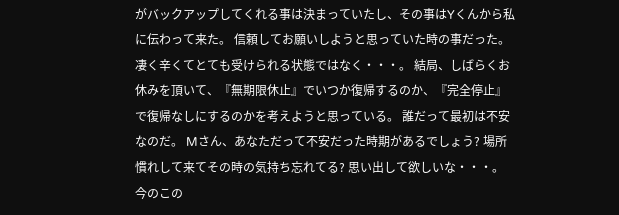がバックアップしてくれる事は決まっていたし、その事はYくんから私に伝わって来た。 信頼してお願いしようと思っていた時の事だった。 凄く辛くてとても受けられる状態ではなく・・・。 結局、しばらくお休みを頂いて、『無期限休止』でいつか復帰するのか、『完全停止』で復帰なしにするのかを考えようと思っている。 誰だって最初は不安なのだ。 Mさん、あなただって不安だった時期があるでしょう? 場所慣れして来てその時の気持ち忘れてる? 思い出して欲しいな・・・。 今のこの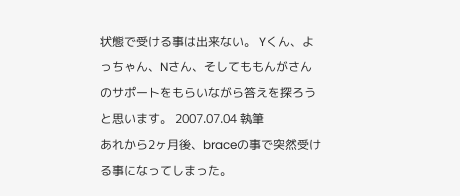状態で受ける事は出来ない。 Yくん、よっちゃん、Nさん、そしてももんがさんのサポートをもらいながら答えを探ろうと思います。 2007.07.04 執筆
あれから2ヶ月後、braceの事で突然受ける事になってしまった。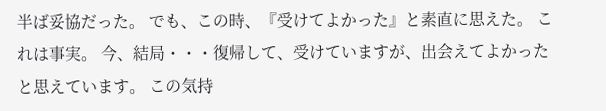半ば妥協だった。 でも、この時、『受けてよかった』と素直に思えた。 これは事実。 今、結局・・・復帰して、受けていますが、出会えてよかったと思えています。 この気持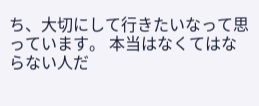ち、大切にして行きたいなって思っています。 本当はなくてはならない人だ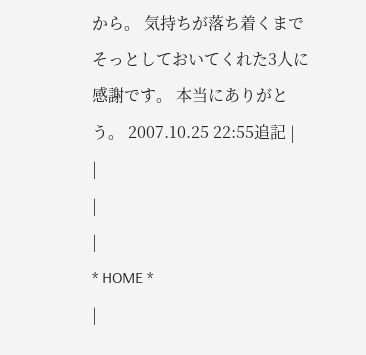から。 気持ちが落ち着くまでそっとしておいてくれた3人に感謝です。 本当にありがとう。 2007.10.25 22:55追記 |
|
|
|
* HOME *
|